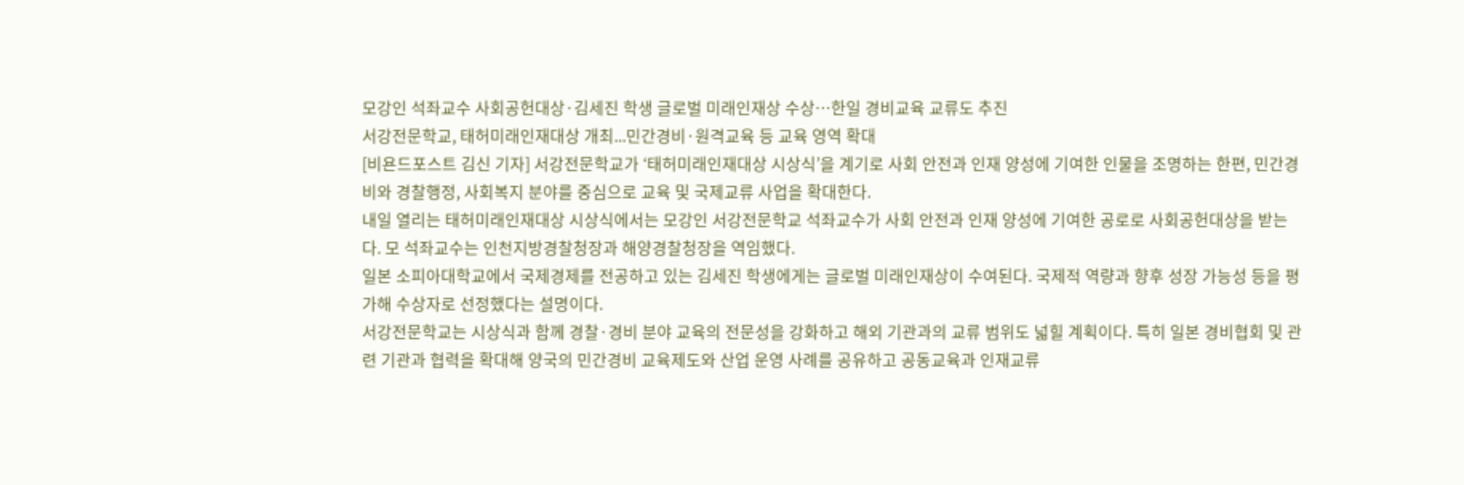모강인 석좌교수 사회공헌대상·김세진 학생 글로벌 미래인재상 수상…한일 경비교육 교류도 추진
서강전문학교, 태허미래인재대상 개최...민간경비·원격교육 등 교육 영역 확대
[비욘드포스트 김신 기자] 서강전문학교가 ‘태허미래인재대상 시상식’을 계기로 사회 안전과 인재 양성에 기여한 인물을 조명하는 한편, 민간경비와 경찰행정, 사회복지 분야를 중심으로 교육 및 국제교류 사업을 확대한다.
내일 열리는 태허미래인재대상 시상식에서는 모강인 서강전문학교 석좌교수가 사회 안전과 인재 양성에 기여한 공로로 사회공헌대상을 받는다. 모 석좌교수는 인천지방경찰청장과 해양경찰청장을 역임했다.
일본 소피아대학교에서 국제경제를 전공하고 있는 김세진 학생에게는 글로벌 미래인재상이 수여된다. 국제적 역량과 향후 성장 가능성 등을 평가해 수상자로 선정했다는 설명이다.
서강전문학교는 시상식과 함께 경찰·경비 분야 교육의 전문성을 강화하고 해외 기관과의 교류 범위도 넓힐 계획이다. 특히 일본 경비협회 및 관련 기관과 협력을 확대해 양국의 민간경비 교육제도와 산업 운영 사례를 공유하고 공동교육과 인재교류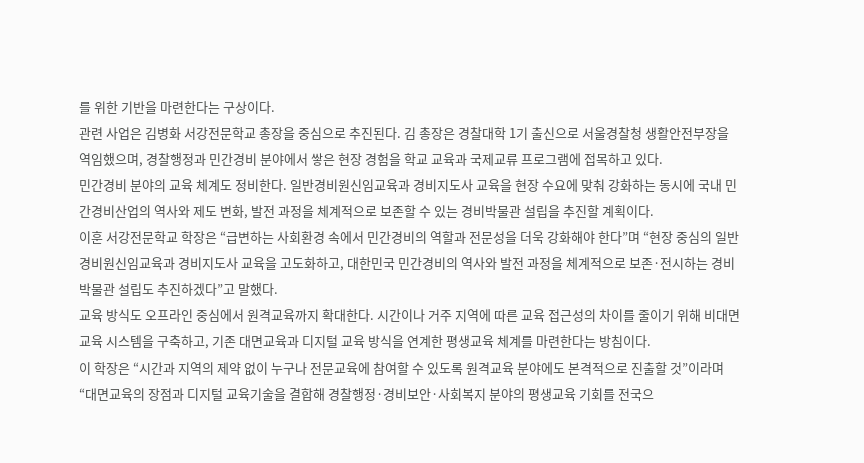를 위한 기반을 마련한다는 구상이다.
관련 사업은 김병화 서강전문학교 총장을 중심으로 추진된다. 김 총장은 경찰대학 1기 출신으로 서울경찰청 생활안전부장을 역임했으며, 경찰행정과 민간경비 분야에서 쌓은 현장 경험을 학교 교육과 국제교류 프로그램에 접목하고 있다.
민간경비 분야의 교육 체계도 정비한다. 일반경비원신임교육과 경비지도사 교육을 현장 수요에 맞춰 강화하는 동시에 국내 민간경비산업의 역사와 제도 변화, 발전 과정을 체계적으로 보존할 수 있는 경비박물관 설립을 추진할 계획이다.
이훈 서강전문학교 학장은 “급변하는 사회환경 속에서 민간경비의 역할과 전문성을 더욱 강화해야 한다”며 “현장 중심의 일반경비원신임교육과 경비지도사 교육을 고도화하고, 대한민국 민간경비의 역사와 발전 과정을 체계적으로 보존·전시하는 경비박물관 설립도 추진하겠다”고 말했다.
교육 방식도 오프라인 중심에서 원격교육까지 확대한다. 시간이나 거주 지역에 따른 교육 접근성의 차이를 줄이기 위해 비대면 교육 시스템을 구축하고, 기존 대면교육과 디지털 교육 방식을 연계한 평생교육 체계를 마련한다는 방침이다.
이 학장은 “시간과 지역의 제약 없이 누구나 전문교육에 참여할 수 있도록 원격교육 분야에도 본격적으로 진출할 것”이라며 “대면교육의 장점과 디지털 교육기술을 결합해 경찰행정·경비보안·사회복지 분야의 평생교육 기회를 전국으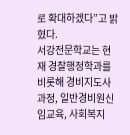로 확대하겠다”고 밝혔다.
서강전문학교는 현재 경찰행정학과를 비롯해 경비지도사 과정, 일반경비원신임교육, 사회복지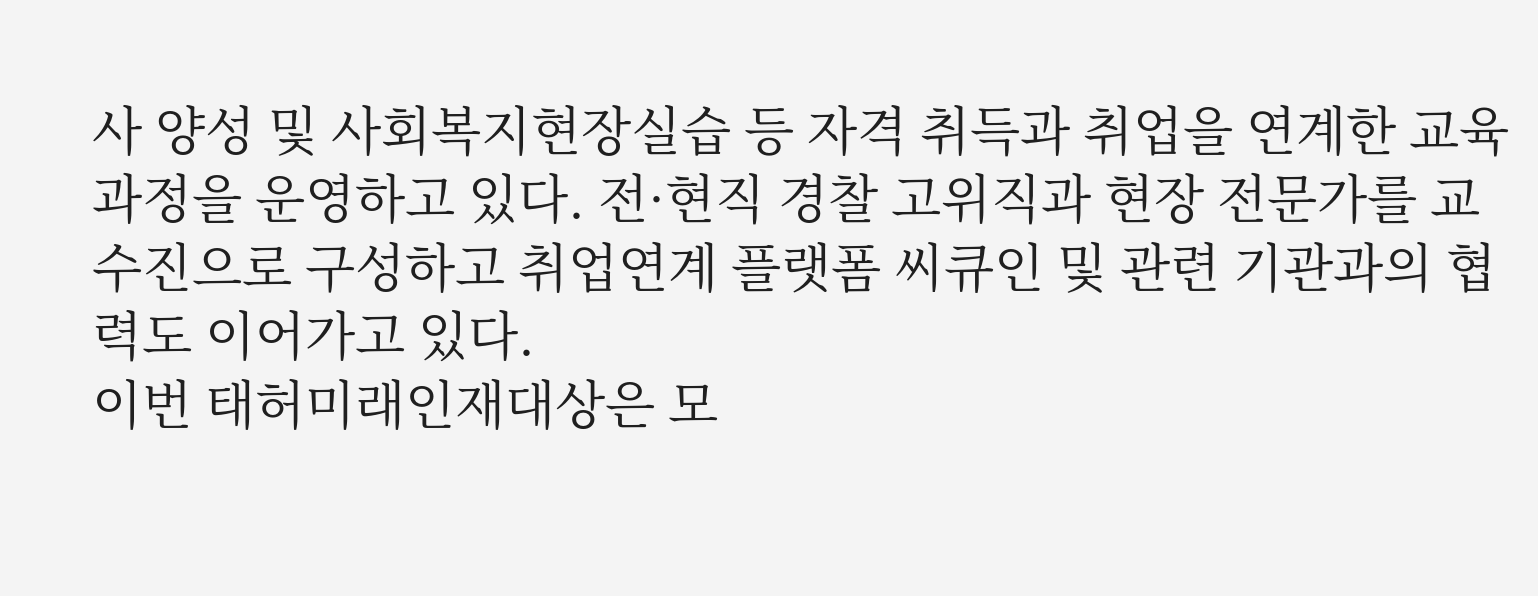사 양성 및 사회복지현장실습 등 자격 취득과 취업을 연계한 교육과정을 운영하고 있다. 전·현직 경찰 고위직과 현장 전문가를 교수진으로 구성하고 취업연계 플랫폼 씨큐인 및 관련 기관과의 협력도 이어가고 있다.
이번 태허미래인재대상은 모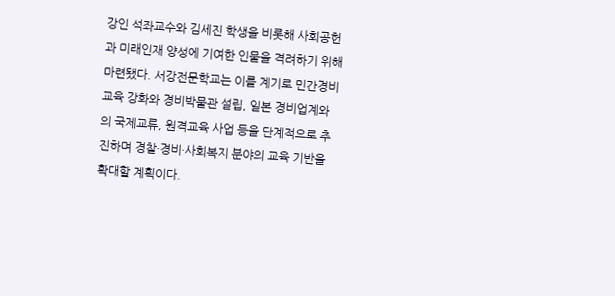강인 석좌교수와 김세진 학생을 비롯해 사회공헌과 미래인재 양성에 기여한 인물을 격려하기 위해 마련됐다. 서강전문학교는 이를 계기로 민간경비 교육 강화와 경비박물관 설립, 일본 경비업계와의 국제교류, 원격교육 사업 등을 단계적으로 추진하며 경찰·경비·사회복지 분야의 교육 기반을 확대할 계획이다.